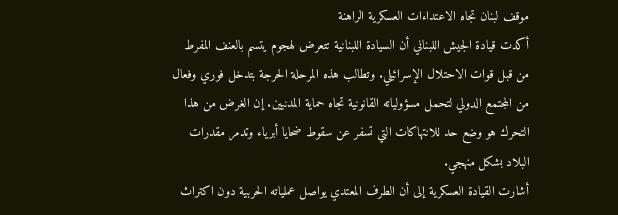موقف لبنان تجاه الاعتداءات العسكرية الراهنة
أكدت قيادة الجيش اللبناني أن السيادة اللبنانية تتعرض لهجوم يتسم بالعنف المفرط من قبل قوات الاحتلال الإسرائيلي. وتطالب هذه المرحلة الحرجة بتدخل فوري وفعال من المجتمع الدولي لتحمل مسؤولياته القانونية تجاه حماية المدنيين. إن الغرض من هذا التحرك هو وضع حد للانتهاكات التي تسفر عن سقوط ضحايا أبرياء وتدمر مقدرات البلاد بشكل منهجي.
أشارت القيادة العسكرية إلى أن الطرف المعتدي يواصل عملياته الحربية دون اكتراث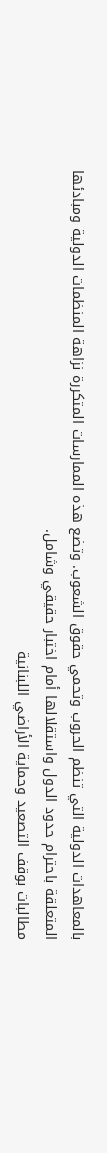بالمعاهدات الدولية التي تنظم الحروب وتحمي حقوق الشعوب. وتضع هذه الممارسات المتكررة نزاهة المنظمات الدولية ومبادئها المتعلقة باحترام حدود الدول واستقلالها أمام اختبار حقيقي وشامل.
مطالبات بوقف التصعيد وحماية الأراضي اللبنانية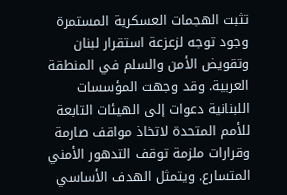تثبت الهجمات العسكرية المستمرة وجود توجه لزعزعة استقرار لبنان وتقويض الأمن والسلم في المنطقة العربية. وقد وجهت المؤسسات اللبنانية دعوات إلى الهيئات التابعة للأمم المتحدة لاتخاذ مواقف صارمة وقرارات ملزمة توقف التدهور الأمني المتسارع. ويتمثل الهدف الأساسي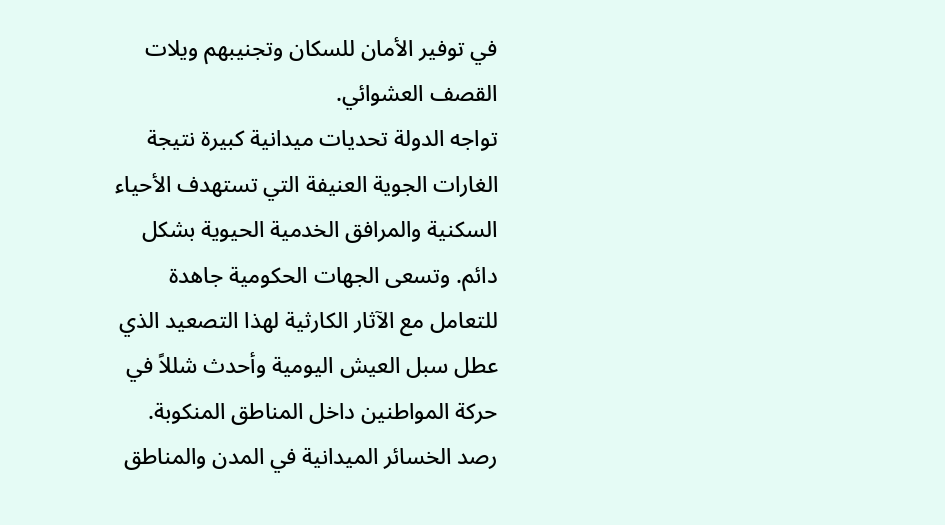في توفير الأمان للسكان وتجنيبهم ويلات القصف العشوائي.
تواجه الدولة تحديات ميدانية كبيرة نتيجة الغارات الجوية العنيفة التي تستهدف الأحياء السكنية والمرافق الخدمية الحيوية بشكل دائم. وتسعى الجهات الحكومية جاهدة للتعامل مع الآثار الكارثية لهذا التصعيد الذي عطل سبل العيش اليومية وأحدث شللاً في حركة المواطنين داخل المناطق المنكوبة.
رصد الخسائر الميدانية في المدن والمناطق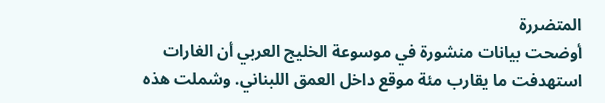المتضررة
أوضحت بيانات منشورة في موسوعة الخليج العربي أن الغارات استهدفت ما يقارب مئة موقع داخل العمق اللبناني. وشملت هذه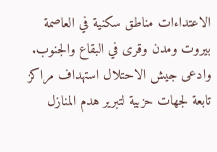الاعتداءات مناطق سكنية في العاصمة بيروت ومدن وقرى في البقاع والجنوب. وادعى جيش الاحتلال استهداف مراكز تابعة لجهات حزبية لتبرير هدم المنازل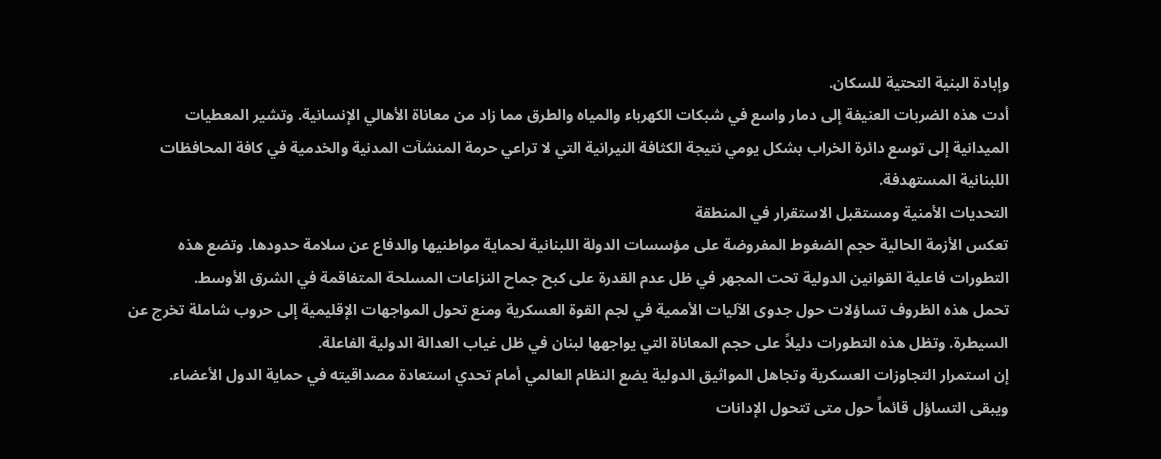وإبادة البنية التحتية للسكان.
أدت هذه الضربات العنيفة إلى دمار واسع في شبكات الكهرباء والمياه والطرق مما زاد من معاناة الأهالي الإنسانية. وتشير المعطيات الميدانية إلى توسع دائرة الخراب بشكل يومي نتيجة الكثافة النيرانية التي لا تراعي حرمة المنشآت المدنية والخدمية في كافة المحافظات اللبنانية المستهدفة.
التحديات الأمنية ومستقبل الاستقرار في المنطقة
تعكس الأزمة الحالية حجم الضغوط المفروضة على مؤسسات الدولة اللبنانية لحماية مواطنيها والدفاع عن سلامة حدودها. وتضع هذه التطورات فاعلية القوانين الدولية تحت المجهر في ظل عدم القدرة على كبح جماح النزاعات المسلحة المتفاقمة في الشرق الأوسط.
تحمل هذه الظروف تساؤلات حول جدوى الآليات الأممية في لجم القوة العسكرية ومنع تحول المواجهات الإقليمية إلى حروب شاملة تخرج عن السيطرة. وتظل هذه التطورات دليلاً على حجم المعاناة التي يواجهها لبنان في ظل غياب العدالة الدولية الفاعلة.
إن استمرار التجاوزات العسكرية وتجاهل المواثيق الدولية يضع النظام العالمي أمام تحدي استعادة مصداقيته في حماية الدول الأعضاء. ويبقى التساؤل قائماً حول متى تتحول الإدانات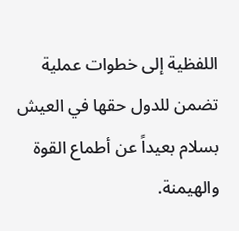اللفظية إلى خطوات عملية تضمن للدول حقها في العيش بسلام بعيداً عن أطماع القوة والهيمنة.